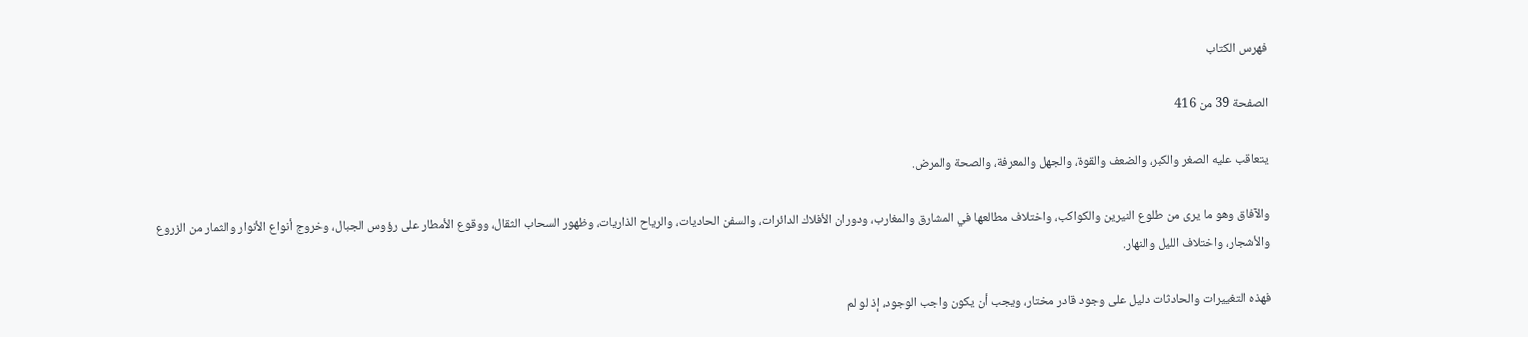فهرس الكتاب

الصفحة 39 من 416

يتعاقب عليه الصغر والكبر، والضعف والقوة، والجهل والمعرفة، والصحة والمرض.

والآفاق وهو ما يرى من طلوع النيرين والكواكب، واختلاف مطالعها في المشارق والمغارب، ودوران الأفلاك الدائرات، والسفن الحاديات، والرياح الذاريات، وظهور السحاب الثقال، ووقوع الأمطار على رؤوس الجبال، وخروج أنواع الأنوار والثمار من الزروع والأشجار، واختلاف الليل والنهار.

فهذه التغييرات والحادثات دليل على وجود قادر مختار، ويجب أن يكون واجب الوجود، إذ لو لم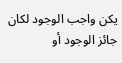يكن واجب الوجود لكان جائز الوجود أو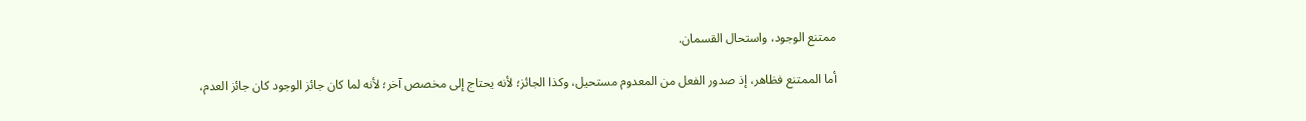ممتنع الوجود، واستحال القسمان.

أما الممتنع فظاهر، إذ صدور الفعل من المعدوم مستحيل، وكذا الجائز؛ لأنه يحتاج إلى مخصص آخر؛ لأنه لما كان جائز الوجود كان جائز العدم،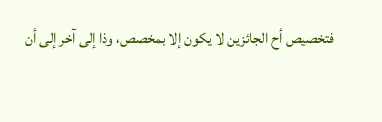فتخصيص أح الجائزين لا يكون إلا بمخصص، وذا إلى آخر إلى أن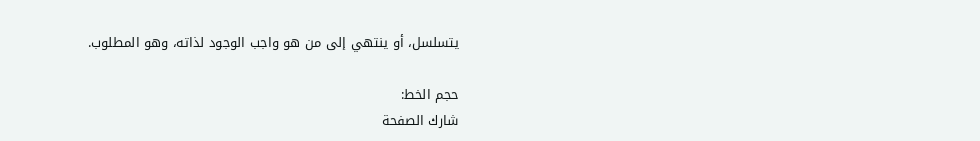يتسلسل، أو ينتهي إلى من هو واجب الوجود لذاته، وهو المطلوب.

حجم الخط:
شارك الصفحة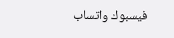فيسبوك واتساب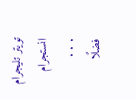تويتر تليجرام انستجرام
. . .
فضلًا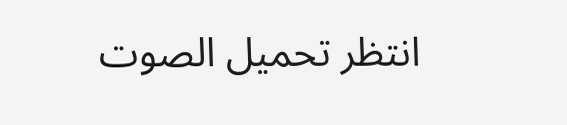انتظر تحميل الصوت